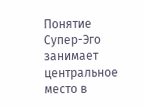Понятие Супер-Эго занимает центральное место в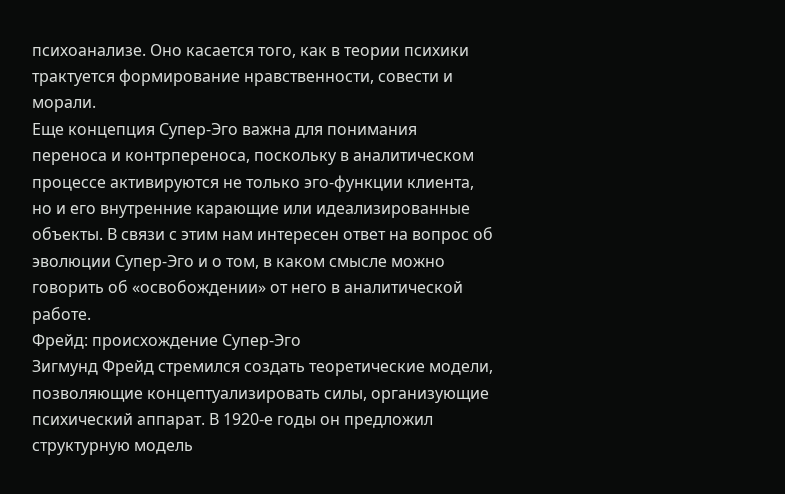психоанализе. Оно касается того, как в теории психики трактуется формирование нравственности, совести и морали.
Еще концепция Супер-Эго важна для понимания переноса и контрпереноса, поскольку в аналитическом процессе активируются не только эго-функции клиента, но и его внутренние карающие или идеализированные объекты. В связи с этим нам интересен ответ на вопрос об эволюции Супер-Эго и о том, в каком смысле можно говорить об «освобождении» от него в аналитической работе.
Фрейд: происхождение Супер-Эго
Зигмунд Фрейд стремился создать теоретические модели, позволяющие концептуализировать силы, организующие психический аппарат. В 1920-е годы он предложил структурную модель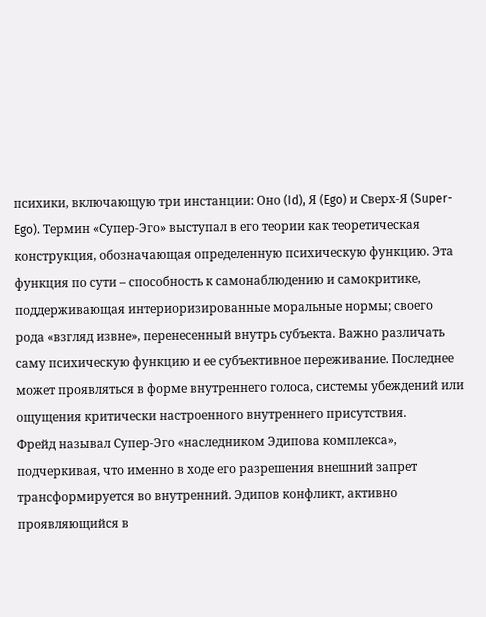психики, включающую три инстанции: Оно (Id), Я (Ego) и Сверх-Я (Super-Ego). Термин «Супер-Эго» выступал в его теории как теоретическая конструкция, обозначающая определенную психическую функцию. Эта функция по сути – способность к самонаблюдению и самокритике, поддерживающая интериоризированные моральные нормы; своего рода «взгляд извне», перенесенный внутрь субъекта. Важно различать саму психическую функцию и ее субъективное переживание. Последнее может проявляться в форме внутреннего голоса, системы убеждений или ощущения критически настроенного внутреннего присутствия.
Фрейд называл Супер-Эго «наследником Эдипова комплекса», подчеркивая, что именно в ходе его разрешения внешний запрет трансформируется во внутренний. Эдипов конфликт, активно проявляющийся в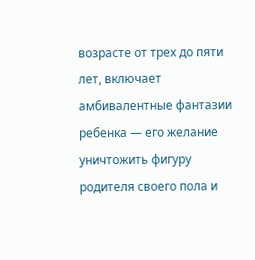возрасте от трех до пяти лет, включает амбивалентные фантазии ребенка — его желание уничтожить фигуру родителя своего пола и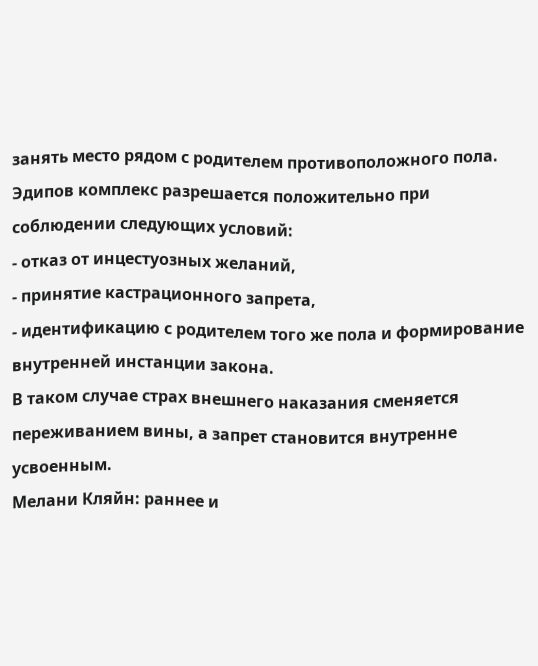занять место рядом с родителем противоположного пола.
Эдипов комплекс разрешается положительно при соблюдении следующих условий:
- отказ от инцестуозных желаний,
- принятие кастрационного запрета,
- идентификацию с родителем того же пола и формирование внутренней инстанции закона.
В таком случае страх внешнего наказания сменяется переживанием вины, а запрет становится внутренне усвоенным.
Мелани Кляйн: раннее и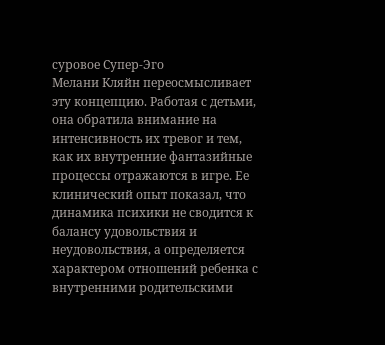суровое Супер-Эго
Мелани Кляйн переосмысливает эту концепцию. Работая с детьми, она обратила внимание на интенсивность их тревог и тем, как их внутренние фантазийные процессы отражаются в игре. Ее клинический опыт показал, что динамика психики не сводится к балансу удовольствия и неудовольствия, а определяется характером отношений ребенка с внутренними родительскими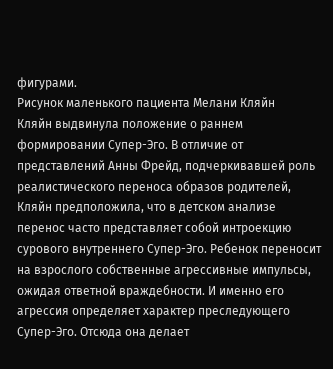фигурами.
Рисунок маленького пациента Мелани Кляйн
Кляйн выдвинула положение о раннем формировании Супер-Эго. В отличие от представлений Анны Фрейд, подчеркивавшей роль реалистического переноса образов родителей, Кляйн предположила, что в детском анализе перенос часто представляет собой интроекцию сурового внутреннего Супер-Эго. Ребенок переносит на взрослого собственные агрессивные импульсы, ожидая ответной враждебности. И именно его агрессия определяет характер преследующего Супер-Эго. Отсюда она делает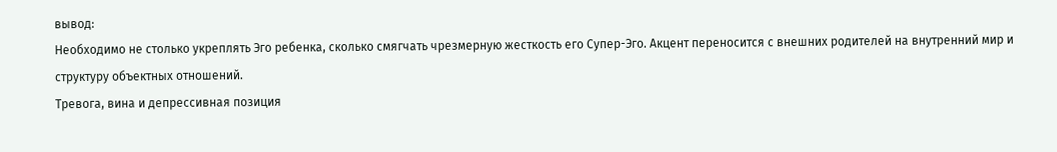вывод:
Необходимо не столько укреплять Эго ребенка, сколько смягчать чрезмерную жесткость его Супер-Эго. Акцент переносится с внешних родителей на внутренний мир и структуру объектных отношений.
Тревога, вина и депрессивная позиция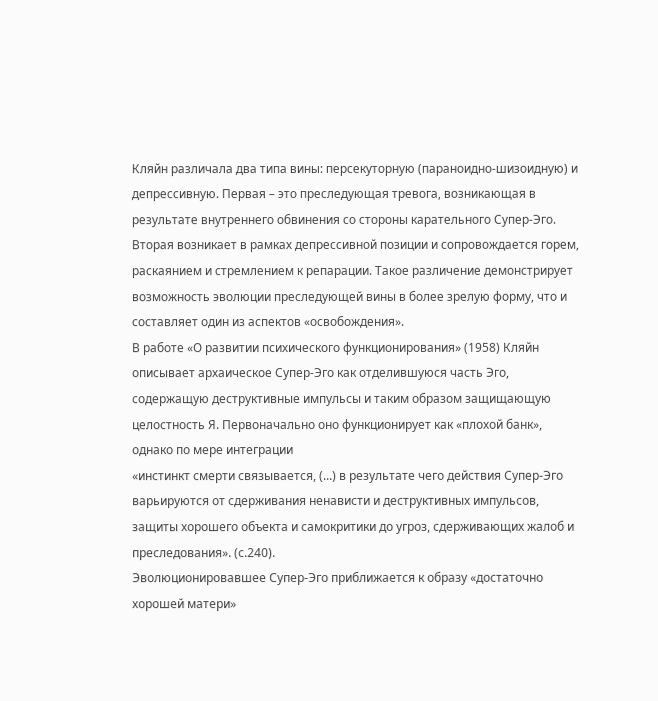Кляйн различала два типа вины: персекуторную (параноидно-шизоидную) и депрессивную. Первая – это преследующая тревога, возникающая в результате внутреннего обвинения со стороны карательного Супер-Эго. Вторая возникает в рамках депрессивной позиции и сопровождается горем, раскаянием и стремлением к репарации. Такое различение демонстрирует возможность эволюции преследующей вины в более зрелую форму, что и составляет один из аспектов «освобождения».
В работе «О развитии психического функционирования» (1958) Кляйн описывает архаическое Супер-Эго как отделившуюся часть Эго, содержащую деструктивные импульсы и таким образом защищающую целостность Я. Первоначально оно функционирует как «плохой банк», однако по мере интеграции
«инстинкт смерти связывается, (...) в результате чего действия Супер-Эго варьируются от сдерживания ненависти и деструктивных импульсов, защиты хорошего объекта и самокритики до угроз, сдерживающих жалоб и преследования». (с.240).
Эволюционировавшее Супер-Эго приближается к образу «достаточно хорошей матери»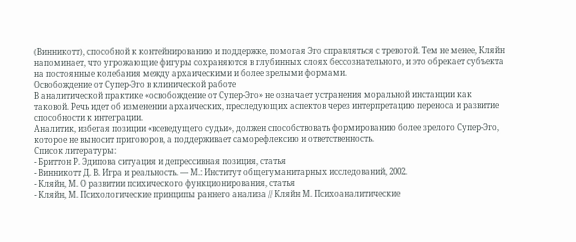(Винникотт), способной к контейнированию и поддержке, помогая Эго справляться с тревогой. Тем не менее, Кляйн напоминает, что угрожающие фигуры сохраняются в глубинных слоях бессознательного, и это обрекает субъекта на постоянные колебания между архаическими и более зрелыми формами.
Освобождение от Супер-Эго в клинической работе
В аналитической практике «освобождение от Супер-Эго» не означает устранения моральной инстанции как таковой. Речь идет об изменении архаических, преследующих аспектов через интерпретацию переноса и развитие способности к интеграции.
Аналитик, избегая позиции «всеведущего судьи», должен способствовать формированию более зрелого Супер-Эго, которое не выносит приговоров, а поддерживает саморефлексию и ответственность.
Список литературы:
- Бриттон Р. Эдипова ситуация и депрессивная позиция, статья
- Винникотт Д. В. Игра и реальность. — М.: Институт общегуманитарных исследований, 2002.
- Кляйн, М. О развитии психического функционирования, статья
- Кляйн, М. Психологические принципы раннего анализа // Кляйн М. Психоаналитические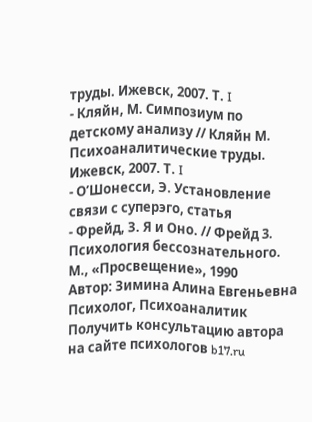труды. Ижевск, 2007. Т. I
- Кляйн, М. Симпозиум по детскому анализу // Кляйн М. Психоаналитические труды. Ижевск, 2007. Т. I
- О’Шонесси, Э. Установление связи с суперэго, статья
- Фрейд, З. Я и Оно. // Фрейд 3. Психология бессознательного. М., «Просвещение», 1990
Автор: Зимина Алина Евгеньевна
Психолог, Психоаналитик
Получить консультацию автора на сайте психологов b17.ru